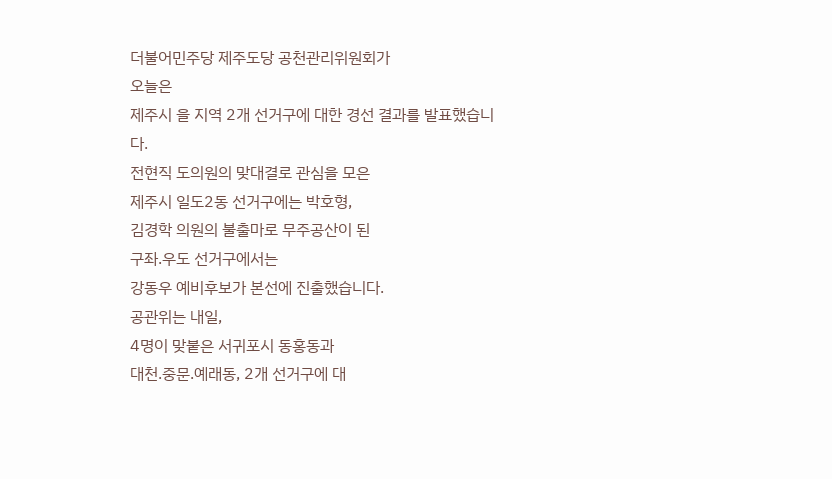더불어민주당 제주도당 공천관리위원회가
오늘은
제주시 을 지역 2개 선거구에 대한 경선 결과를 발표했습니다.
전현직 도의원의 맞대결로 관심을 모은
제주시 일도2동 선거구에는 박호형,
김경학 의원의 불출마로 무주공산이 된
구좌.우도 선거구에서는
강동우 예비후보가 본선에 진출했습니다.
공관위는 내일,
4명이 맞붙은 서귀포시 동홍동과
대천.중문.예래동, 2개 선거구에 대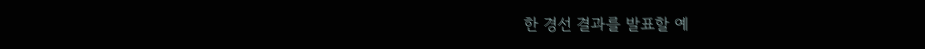한 경선 결과를 발표할 예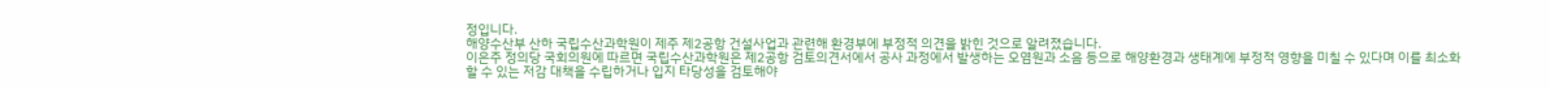정입니다.
해양수산부 산하 국립수산과학원이 제주 제2공항 건설사업과 관련해 환경부에 부정적 의견을 밝힌 것으로 알려졌습니다.
이은주 정의당 국회의원에 따르면 국립수산과학원은 제2공항 검토의견서에서 공사 과정에서 발생하는 오염원과 소음 등으로 해양환경과 생태계에 부정적 영향을 미칠 수 있다며 이를 최소화할 수 있는 저감 대책을 수립하거나 입지 타당성을 검토해야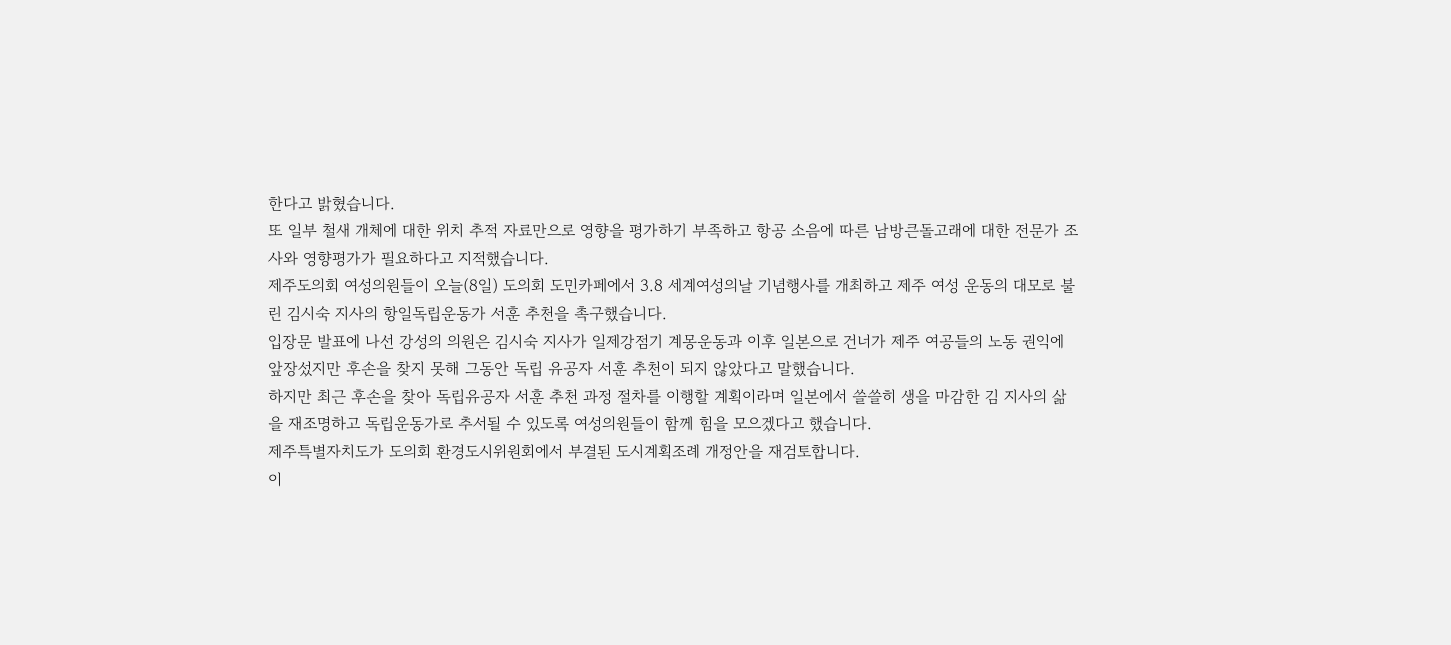한다고 밝혔습니다.
또 일부 철새 개체에 대한 위치 추적 자료만으로 영향을 평가하기 부족하고 항공 소음에 따른 남방큰돌고래에 대한 전문가 조사와 영향평가가 필요하다고 지적했습니다.
제주도의회 여성의원들이 오늘(8일) 도의회 도민카페에서 3.8 세계여성의날 기념행사를 개최하고 제주 여성 운동의 대모로 불린 김시숙 지사의 항일독립운동가 서훈 추천을 촉구했습니다.
입장문 발표에 나선 강성의 의원은 김시숙 지사가 일제강점기 계몽운동과 이후 일본으로 건너가 제주 여공들의 노동 권익에 앞장섰지만 후손을 찾지 못해 그동안 독립 유공자 서훈 추천이 되지 않았다고 말했습니다.
하지만 최근 후손을 찾아 독립유공자 서훈 추천 과정 절차를 이행할 계획이라며 일본에서 쓸쓸히 생을 마감한 김 지사의 삶을 재조명하고 독립운동가로 추서될 수 있도록 여성의원들이 함께 힘을 모으겠다고 했습니다.
제주특별자치도가 도의회 환경도시위원회에서 부결된 도시계획조례 개정안을 재검토합니다.
이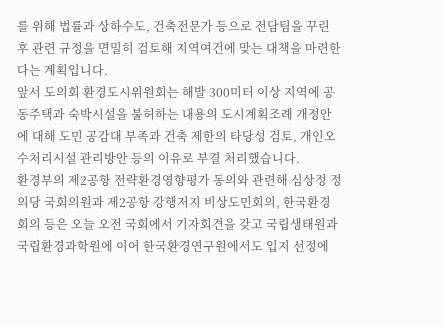를 위해 법률과 상하수도, 건축전문가 등으로 전담팀을 꾸린 후 관련 규정을 면밀히 검토해 지역여건에 맞는 대책을 마련한다는 계획입니다.
앞서 도의회 환경도시위원회는 해발 300미터 이상 지역에 공동주택과 숙박시설을 불허하는 내용의 도시계획조례 개정안에 대해 도민 공감대 부족과 건축 제한의 타당성 검토, 개인오수처리시설 관리방안 등의 이유로 부결 처리했습니다.
환경부의 제2공항 전략환경영향평가 동의와 관련해 심상정 정의당 국회의원과 제2공항 강행저지 비상도민회의, 한국환경회의 등은 오늘 오전 국회에서 기자회견을 갖고 국립생태원과 국립환경과학원에 이어 한국환경연구원에서도 입지 선정에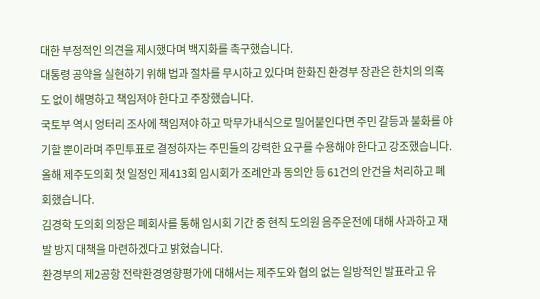대한 부정적인 의견을 제시했다며 백지화를 촉구했습니다.
대통령 공약을 실현하기 위해 법과 절차를 무시하고 있다며 한화진 환경부 장관은 한치의 의혹도 없이 해명하고 책임져야 한다고 주장했습니다.
국토부 역시 엉터리 조사에 책임져야 하고 막무가내식으로 밀어붙인다면 주민 갈등과 불화를 야기할 뿐이라며 주민투표로 결정하자는 주민들의 강력한 요구를 수용해야 한다고 강조했습니다.
올해 제주도의회 첫 일정인 제413회 임시회가 조례안과 동의안 등 61건의 안건을 처리하고 폐회했습니다.
김경학 도의회 의장은 폐회사를 통해 임시회 기간 중 현직 도의원 음주운전에 대해 사과하고 재발 방지 대책을 마련하겠다고 밝혔습니다.
환경부의 제2공항 전략환경영향평가에 대해서는 제주도와 협의 없는 일방적인 발표라고 유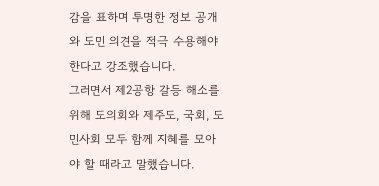감을 표하며 투명한 정보 공개와 도민 의견을 적극 수용해야 한다고 강조했습니다.
그러면서 제2공항 갈등 해소를 위해 도의회와 제주도, 국회, 도민사회 모두 함께 지혜를 모아야 할 때라고 말했습니다.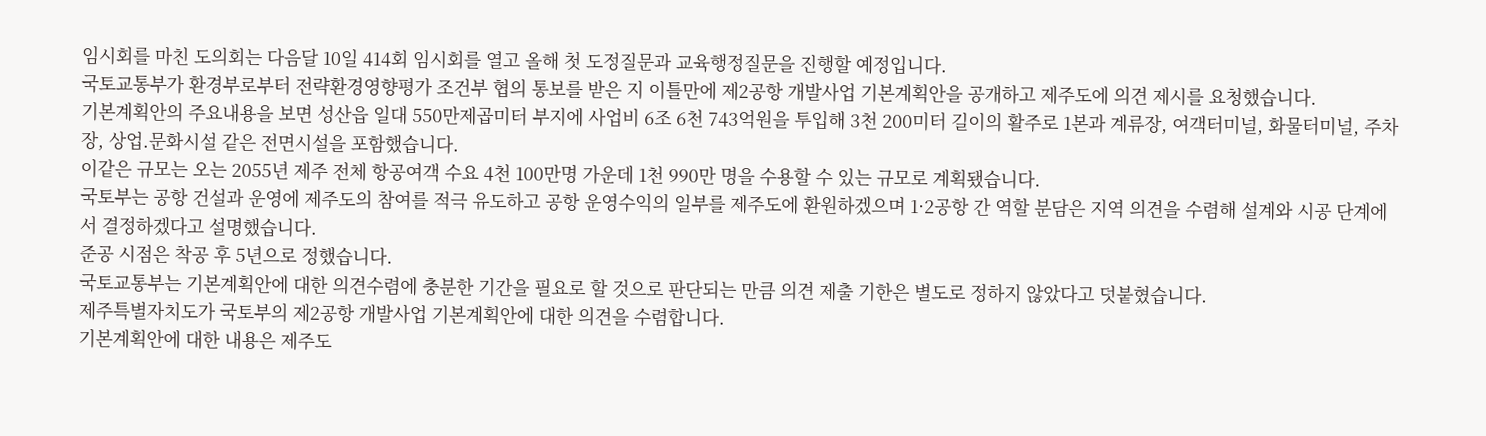임시회를 마친 도의회는 다음달 10일 414회 임시회를 열고 올해 첫 도정질문과 교육행정질문을 진행할 예정입니다.
국토교통부가 환경부로부터 전략환경영향평가 조건부 협의 통보를 받은 지 이틀만에 제2공항 개발사업 기본계획안을 공개하고 제주도에 의견 제시를 요청했습니다.
기본계획안의 주요내용을 보면 성산읍 일대 550만제곱미터 부지에 사업비 6조 6천 743억원을 투입해 3천 200미터 길이의 활주로 1본과 계류장, 여객터미널, 화물터미널, 주차장, 상업.문화시설 같은 전면시설을 포함했습니다.
이같은 규모는 오는 2055년 제주 전체 항공여객 수요 4천 100만명 가운데 1천 990만 명을 수용할 수 있는 규모로 계획됐습니다.
국토부는 공항 건설과 운영에 제주도의 참여를 적극 유도하고 공항 운영수익의 일부를 제주도에 환원하겠으며 1·2공항 간 역할 분담은 지역 의견을 수렴해 설계와 시공 단계에서 결정하겠다고 설명했습니다.
준공 시점은 착공 후 5년으로 정했습니다.
국토교통부는 기본계획안에 대한 의견수렴에 충분한 기간을 필요로 할 것으로 판단되는 만큼 의견 제출 기한은 별도로 정하지 않았다고 덧붙혔습니다.
제주특별자치도가 국토부의 제2공항 개발사업 기본계획안에 대한 의견을 수렴합니다.
기본계획안에 대한 내용은 제주도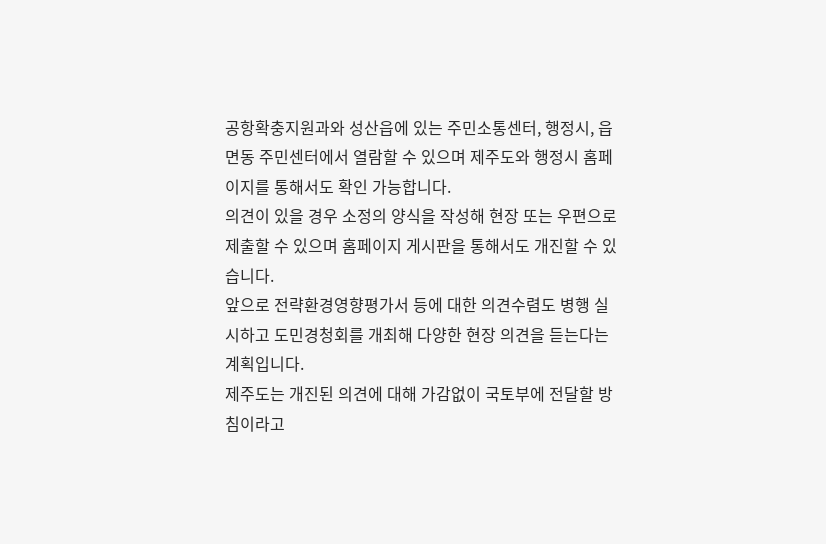공항확충지원과와 성산읍에 있는 주민소통센터, 행정시, 읍면동 주민센터에서 열람할 수 있으며 제주도와 행정시 홈페이지를 통해서도 확인 가능합니다.
의견이 있을 경우 소정의 양식을 작성해 현장 또는 우편으로 제출할 수 있으며 홈페이지 게시판을 통해서도 개진할 수 있습니다.
앞으로 전략환경영향평가서 등에 대한 의견수렴도 병행 실시하고 도민경청회를 개최해 다양한 현장 의견을 듣는다는 계획입니다.
제주도는 개진된 의견에 대해 가감없이 국토부에 전달할 방침이라고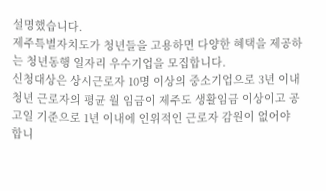설명했습니다.
제주특별자치도가 청년들을 고용하면 다양한 혜택을 제공하는 청년동행 일자리 우수기업을 모집합니다.
신청대상은 상시근로자 10명 이상의 중소기업으로 3년 이내 청년 근로자의 평균 월 임금이 제주도 생활임금 이상이고 공고일 기준으로 1년 이내에 인위적인 근로자 감원이 없어야 합니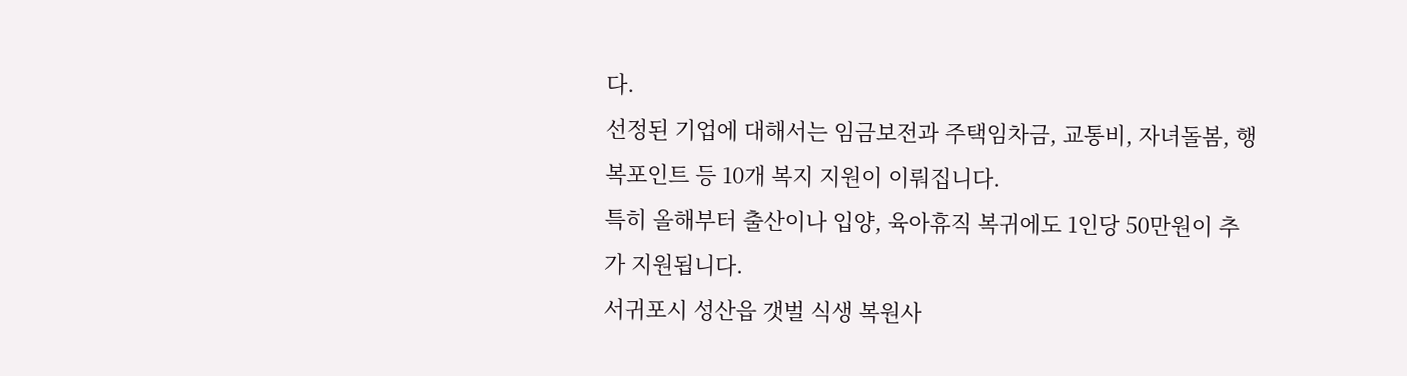다.
선정된 기업에 대해서는 임금보전과 주택임차금, 교통비, 자녀돌봄, 행복포인트 등 10개 복지 지원이 이뤄집니다.
특히 올해부터 출산이나 입양, 육아휴직 복귀에도 1인당 50만원이 추가 지원됩니다.
서귀포시 성산읍 갯벌 식생 복원사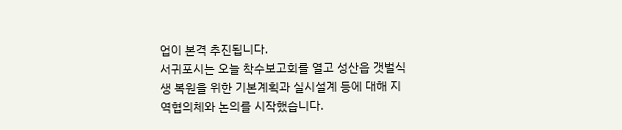업이 본격 추진됩니다.
서귀포시는 오늘 착수보고회를 열고 성산읍 갯벌식생 복원을 위한 기본계획과 실시설계 등에 대해 지역협의체와 논의를 시작했습니다.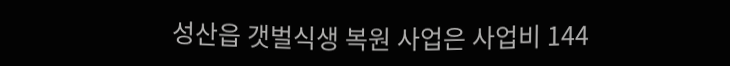성산읍 갯벌식생 복원 사업은 사업비 144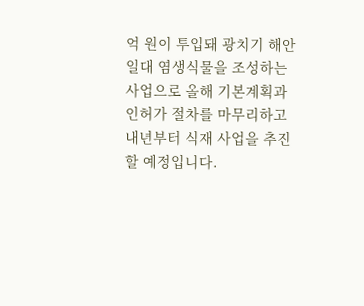억 원이 투입돼 광치기 해안 일대 염생식물을 조성하는 사업으로 올해 기본계획과 인허가 절차를 마무리하고 내년부터 식재 사업을 추진할 예정입니다.